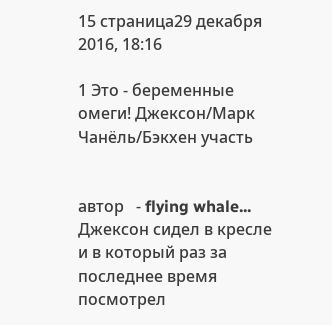15 страница29 декабря 2016, 18:16

1 Это - беременные омеги! Джексон/Марк Чанёль/Бэкхен участь


автор   - flying whale...
Джексон сидел в кресле и в который раз за последнее время посмотрел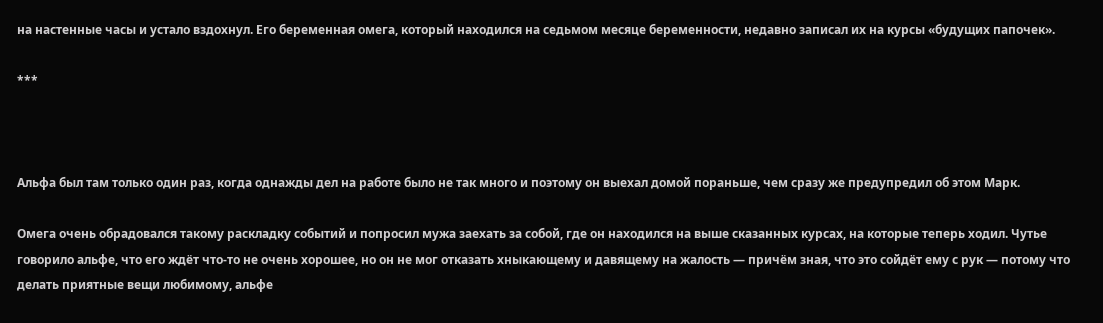на настенные часы и устало вздохнул. Его беременная омега, который находился на седьмом месяце беременности, недавно записал их на курсы «будущих папочек».

***



Альфа был там только один раз, когда однажды дел на работе было не так много и поэтому он выехал домой пораньше, чем сразу же предупредил об этом Марк.

Омега очень обрадовался такому раскладку событий и попросил мужа заехать за собой, где он находился на выше сказанных курсах, на которые теперь ходил. Чутье говорило альфе, что его ждёт что-то не очень хорошее, но он не мог отказать хныкающему и давящему на жалость — причём зная, что это сойдёт ему с рук — потому что делать приятные вещи любимому, альфе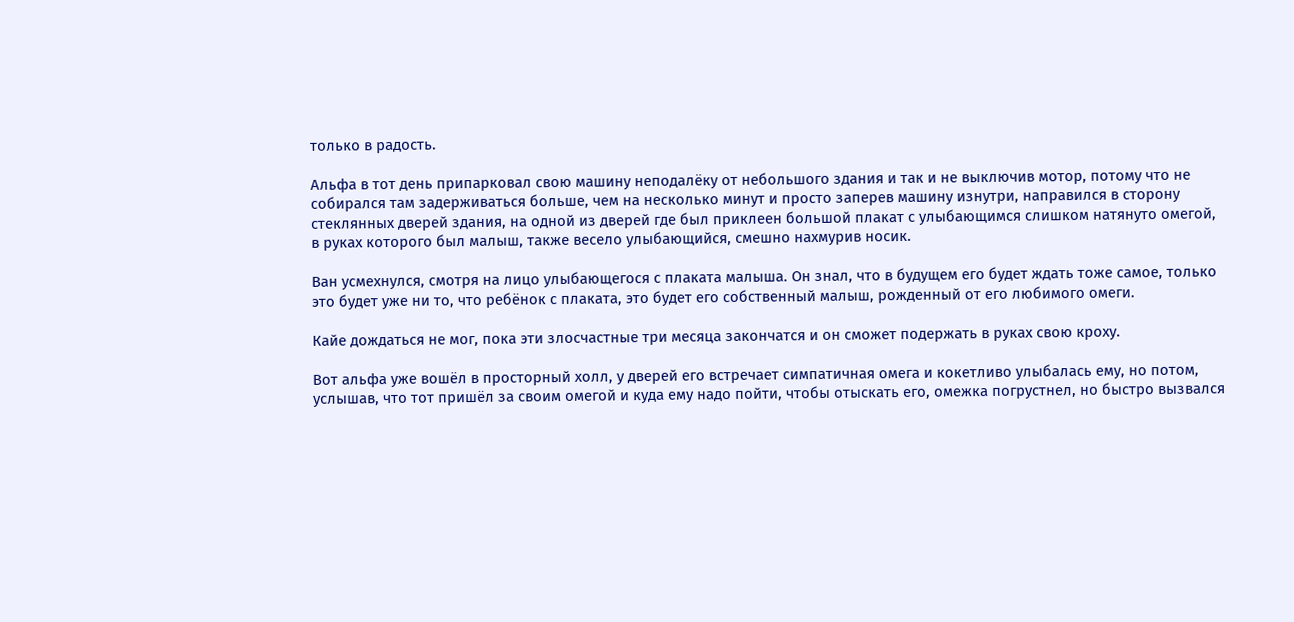только в радость.

Альфа в тот день припарковал свою машину неподалёку от небольшого здания и так и не выключив мотор, потому что не собирался там задерживаться больше, чем на несколько минут и просто заперев машину изнутри, направился в сторону стеклянных дверей здания, на одной из дверей где был приклеен большой плакат с улыбающимся слишком натянуто омегой, в руках которого был малыш, также весело улыбающийся, смешно нахмурив носик.

Ван усмехнулся, смотря на лицо улыбающегося с плаката малыша. Он знал, что в будущем его будет ждать тоже самое, только это будет уже ни то, что ребёнок с плаката, это будет его собственный малыш, рожденный от его любимого омеги.

Кайе дождаться не мог, пока эти злосчастные три месяца закончатся и он сможет подержать в руках свою кроху.

Вот альфа уже вошёл в просторный холл, у дверей его встречает симпатичная омега и кокетливо улыбалась ему, но потом, услышав, что тот пришёл за своим омегой и куда ему надо пойти, чтобы отыскать его, омежка погрустнел, но быстро вызвался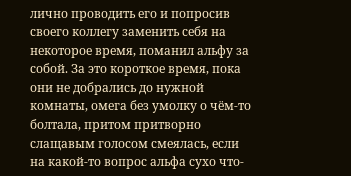лично проводить его и попросив своего коллегу заменить себя на некоторое время, поманил альфу за собой. За это короткое время, пока они не добрались до нужной комнаты, омега без умолку о чём-то болтала, притом притворно слащавым голосом смеялась, если на какой-то вопрос альфа сухо что-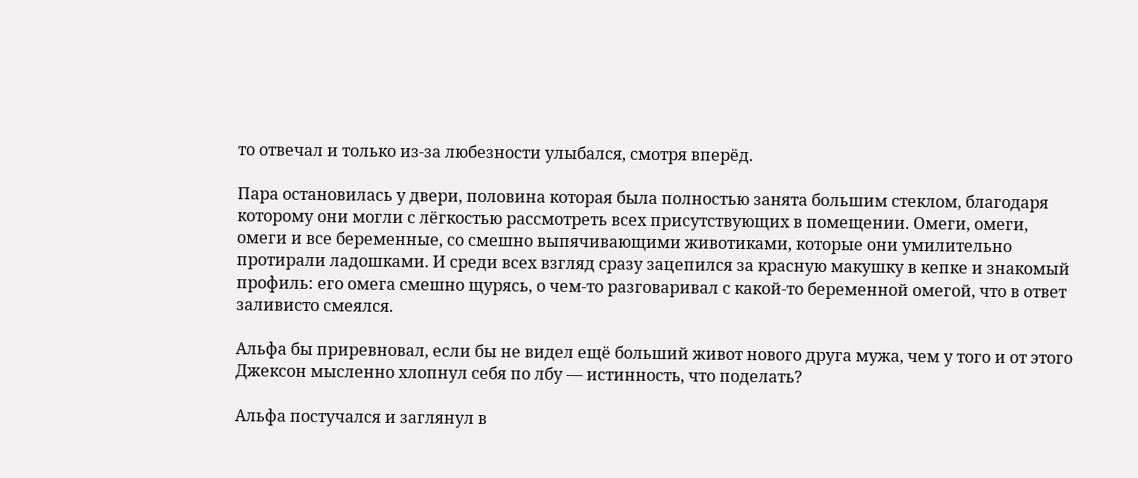то отвечал и только из-за любезности улыбался, смотря вперёд.

Пара остановилась у двери, половина которая была полностью занята большим стеклом, благодаря которому они могли с лёгкостью рассмотреть всех присутствующих в помещении. Омеги, омеги, омеги и все беременные, со смешно выпячивающими животиками, которые они умилительно протирали ладошками. И среди всех взгляд сразу зацепился за красную макушку в кепке и знакомый профиль: его омега смешно щурясь, о чем-то разговаривал с какой-то беременной омегой, что в ответ заливисто смеялся.

Альфа бы приревновал, если бы не видел ещё больший живот нового друга мужа, чем у того и от этого Джексон мысленно хлопнул себя по лбу — истинность, что поделать?

Альфа постучался и заглянул в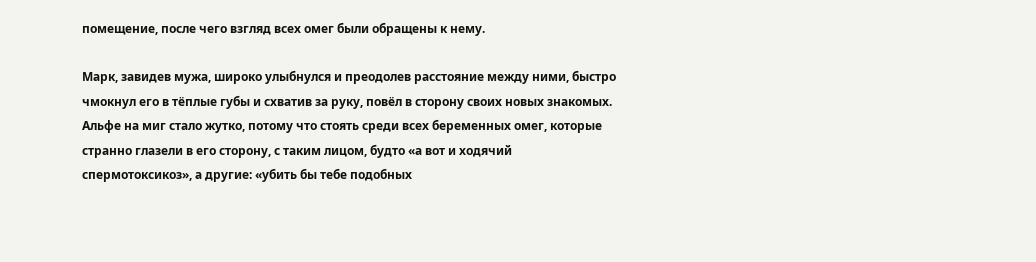помещение, после чего взгляд всех омег были обращены к нему.

Марк, завидев мужа, широко улыбнулся и преодолев расстояние между ними, быстро чмокнул его в тёплые губы и схватив за руку, повёл в сторону своих новых знакомых. Альфе на миг стало жутко, потому что стоять среди всех беременных омег, которые странно глазели в его сторону, с таким лицом, будто «а вот и ходячий спермотоксикоз», а другие: «убить бы тебе подобных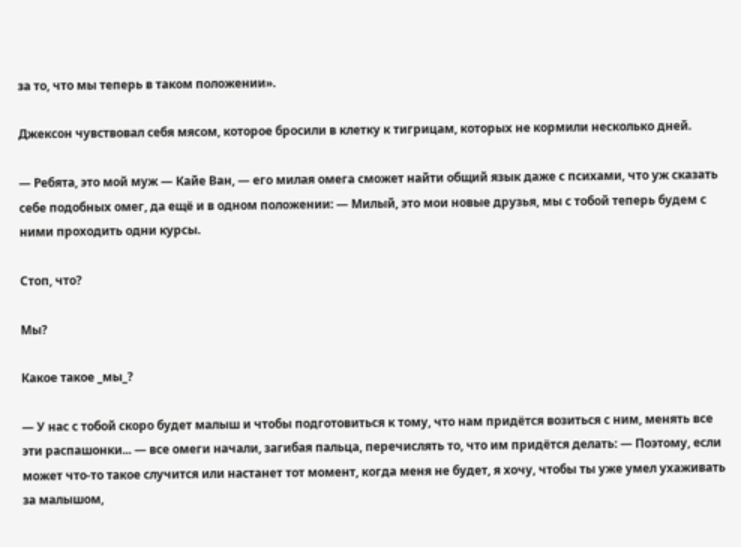за то, что мы теперь в таком положении».

Джексон чувствовал себя мясом, которое бросили в клетку к тигрицам, которых не кормили несколько дней.

— Ребята, это мой муж — Кайе Ван, — его милая омега сможет найти общий язык даже с психами, что уж сказать себе подобных омег, да ещё и в одном положении: — Милый, это мои новые друзья, мы с тобой теперь будем с ними проходить одни курсы.

Стоп, что?

Мы?

Какое такое _мы_?

— У нас с тобой скоро будет малыш и чтобы подготовиться к тому, что нам придётся возиться с ним, менять все эти распашонки... — все омеги начали, загибая пальца, перечислять то, что им придётся делать: — Поэтому, если может что-то такое случится или настанет тот момент, когда меня не будет, я хочу, чтобы ты уже умел ухаживать за малышом,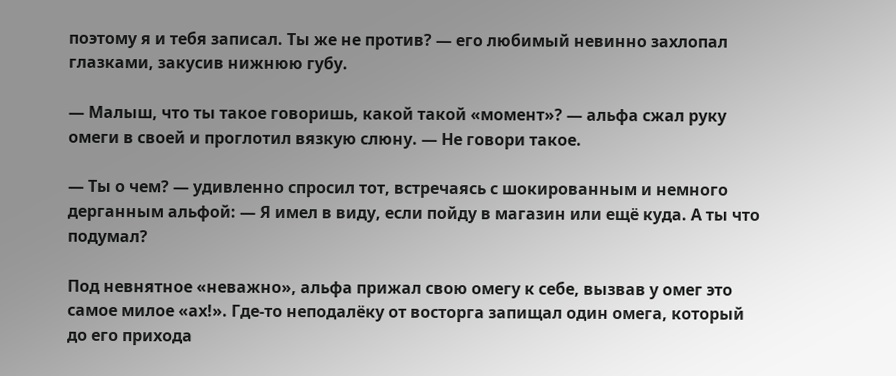поэтому я и тебя записал. Ты же не против? — его любимый невинно захлопал глазками, закусив нижнюю губу.

— Малыш, что ты такое говоришь, какой такой «момент»? — альфа сжал руку омеги в своей и проглотил вязкую слюну. — Не говори такое.

— Ты о чем? — удивленно спросил тот, встречаясь с шокированным и немного дерганным альфой: — Я имел в виду, если пойду в магазин или ещё куда. А ты что подумал?

Под невнятное «неважно», альфа прижал свою омегу к себе, вызвав у омег это самое милое «ах!». Где-то неподалёку от восторга запищал один омега, который до его прихода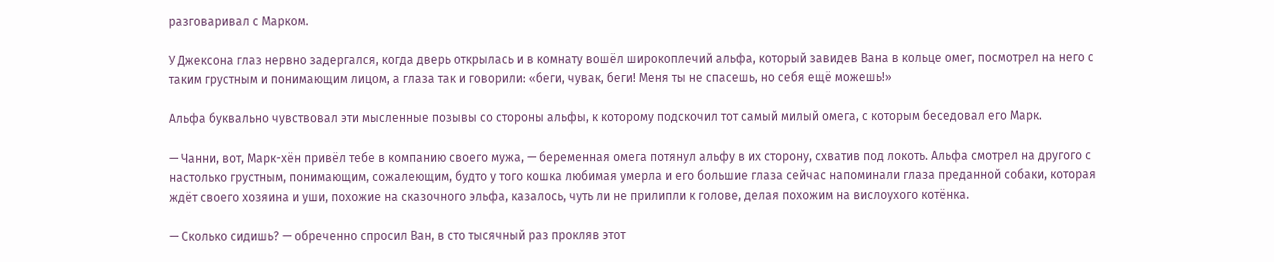разговаривал с Марком.

У Джексона глаз нервно задергался, когда дверь открылась и в комнату вошёл широкоплечий альфа, который завидев Вана в кольце омег, посмотрел на него с таким грустным и понимающим лицом, а глаза так и говорили: «беги, чувак, беги! Меня ты не спасешь, но себя ещё можешь!»

Альфа буквально чувствовал эти мысленные позывы со стороны альфы, к которому подскочил тот самый милый омега, с которым беседовал его Марк.

— Чанни, вот, Марк-хён привёл тебе в компанию своего мужа, — беременная омега потянул альфу в их сторону, схватив под локоть. Альфа смотрел на другого с настолько грустным, понимающим, сожалеющим, будто у того кошка любимая умерла и его большие глаза сейчас напоминали глаза преданной собаки, которая ждёт своего хозяина и уши, похожие на сказочного эльфа, казалось, чуть ли не прилипли к голове, делая похожим на вислоухого котёнка.

— Сколько сидишь? — обреченно спросил Ван, в сто тысячный раз прокляв этот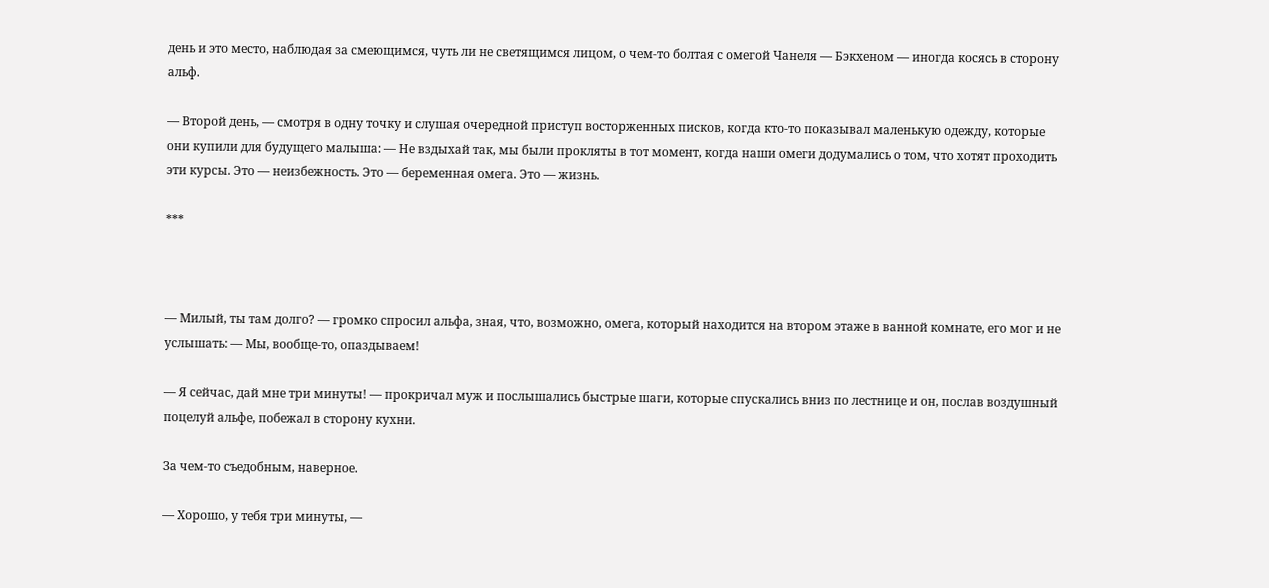день и это место, наблюдая за смеющимся, чуть ли не светящимся лицом, о чем-то болтая с омегой Чанеля — Бэкхеном — иногда косясь в сторону альф.

— Второй день, — смотря в одну точку и слушая очередной приступ восторженных писков, когда кто-то показывал маленькую одежду, которые они купили для будущего малыша: — Не вздыхай так, мы были прокляты в тот момент, когда наши омеги додумались о том, что хотят проходить эти курсы. Это — неизбежность. Это — беременная омега. Это — жизнь.

***



— Милый, ты там долго? — громко спросил альфа, зная, что, возможно, омега, который находится на втором этаже в ванной комнате, его мог и не услышать: — Мы, вообще-то, опаздываем!

— Я сейчас, дай мне три минуты! — прокричал муж и послышались быстрые шаги, которые спускались вниз по лестнице и он, послав воздушный поцелуй альфе, побежал в сторону кухни.

За чем-то съедобным, наверное.

— Хорошо, у тебя три минуты, —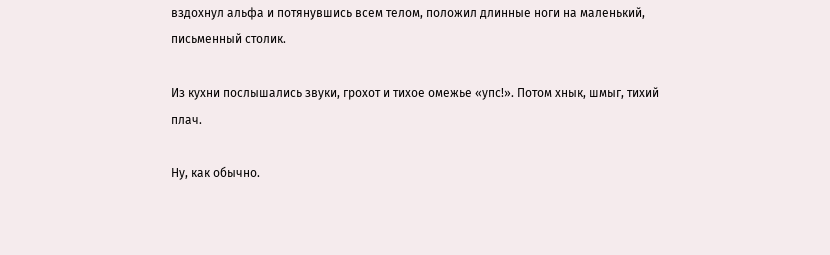вздохнул альфа и потянувшись всем телом, положил длинные ноги на маленький, письменный столик.

Из кухни послышались звуки, грохот и тихое омежье «упс!». Потом хнык, шмыг, тихий плач.

Ну, как обычно.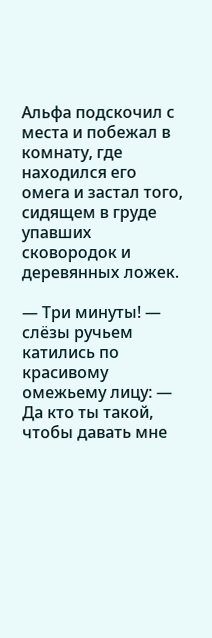Альфа подскочил с места и побежал в комнату, где находился его омега и застал того, сидящем в груде упавших сковородок и деревянных ложек.

— Три минуты! — слёзы ручьем катились по красивому омежьему лицу: — Да кто ты такой, чтобы давать мне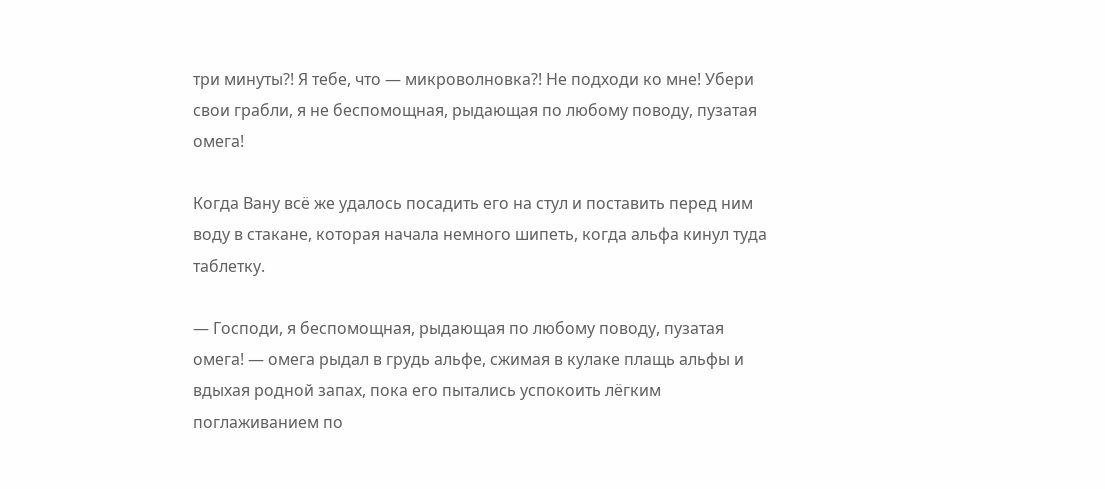три минуты?! Я тебе, что — микроволновка?! Не подходи ко мне! Убери свои грабли, я не беспомощная, рыдающая по любому поводу, пузатая омега!

Когда Вану всё же удалось посадить его на стул и поставить перед ним воду в стакане, которая начала немного шипеть, когда альфа кинул туда таблетку.

— Господи, я беспомощная, рыдающая по любому поводу, пузатая омега! — омега рыдал в грудь альфе, сжимая в кулаке плащь альфы и вдыхая родной запах, пока его пытались успокоить лёгким поглаживанием по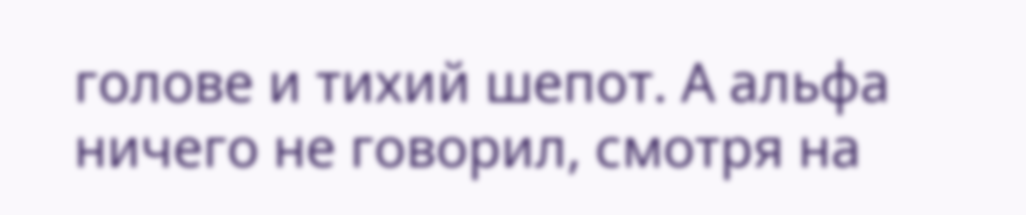голове и тихий шепот. А альфа ничего не говорил, смотря на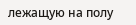лежащую на полу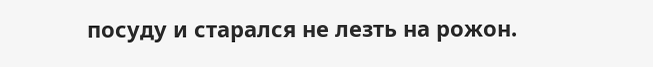посуду и старался не лезть на рожон.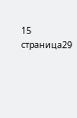15 страница29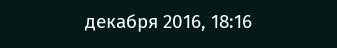декабря 2016, 18:16